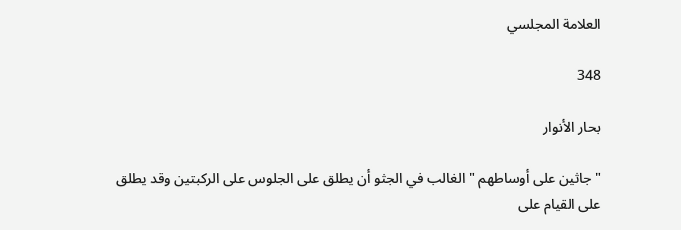العلامة المجلسي

348

بحار الأنوار

" جاثين على أوساطهم " الغالب في الجثو أن يطلق على الجلوس على الركبتين وقد يطلق على القيام على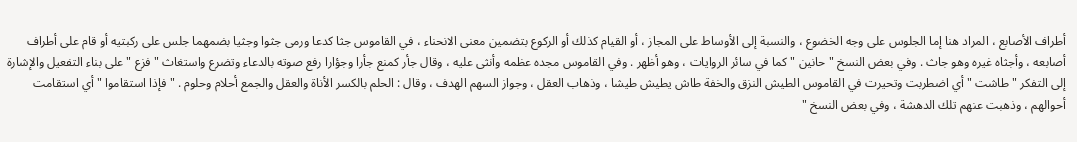أطراف الأصابع ، المراد هنا إما الجلوس على وجه الخضوع ، والنسبة إلى الأوساط على المجاز ، أو القيام كذلك أو الركوع بتضمين معنى الانحناء ، في القاموس جثا كدعا ورمى جثوا وجثيا بضمهما جلس على ركبتيه أو قام على أطراف أصابعه ، وأجثاه غيره وهو جاث . وفي بعض النسخ " حانين " كما في سائر الروايات ، وهو أظهر . وفي القاموس مجده عظمه وأنثى عليه ، وقال جأر كمنع جأرا وجؤارا رفع صوته بالدعاء وتضرع واستغاث " فزع " على بناء التفعيل والإشارة إلى التفكر " طاشت " أي اضطربت وتحيرت في القاموس الطيش النزق والخفة طاش يطيش طيشا ، وذهاب العقل ، وجواز السهم الهدف ، وقال : الحلم بالكسر الأناة والعقل والجمع أحلام وحلوم . " فإذا استقاموا " أي استقامت أحوالهم ، وذهبت عنهم تلك الدهشة ، وفي بعض النسخ "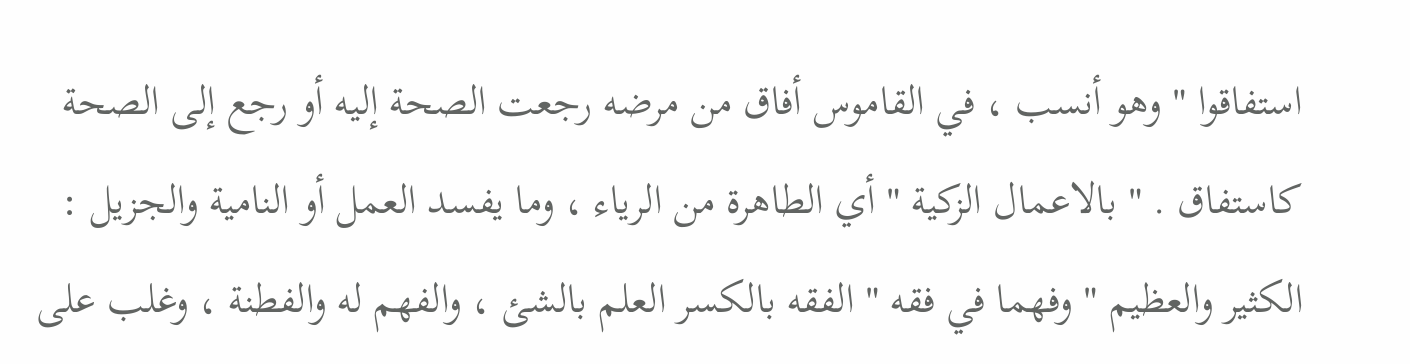استفاقوا " وهو أنسب ، في القاموس أفاق من مرضه رجعت الصحة إليه أو رجع إلى الصحة كاستفاق . " بالاعمال الزكية " أي الطاهرة من الرياء ، وما يفسد العمل أو النامية والجزيل : الكثير والعظيم " وفهما في فقه " الفقه بالكسر العلم بالشئ ، والفهم له والفطنة ، وغلب على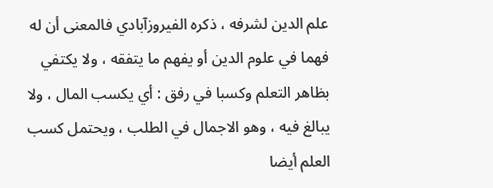علم الدين لشرفه ، ذكره الفيروزآبادي فالمعنى أن له فهما في علوم الدين أو يفهم ما يتفقه ، ولا يكتفي بظاهر التعلم وكسبا في رفق : أي يكسب المال ، ولا يبالغ فيه ، وهو الاجمال في الطلب ، ويحتمل كسب العلم أيضا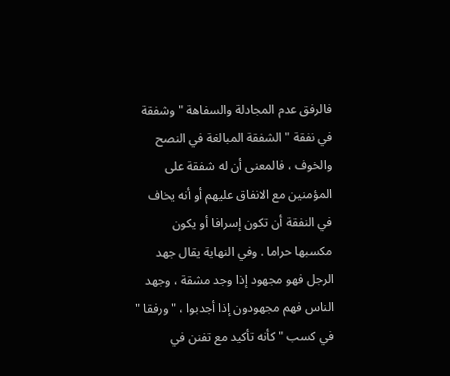فالرفق عدم المجادلة والسفاهة " وشفقة في نفقة " الشفقة المبالغة في النصح والخوف ، فالمعنى أن له شفقة على المؤمنين مع الانفاق عليهم أو أنه يخاف في النفقة أن تكون إسرافا أو يكون مكسبها حراما . وفي النهاية يقال جهد الرجل فهو مجهود إذا وجد مشقة ، وجهد الناس فهم مجهودون إذا أجدبوا ، " ورفقا " في كسب " كأنه تأكيد مع تفنن في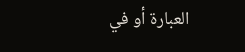العبارة أو في